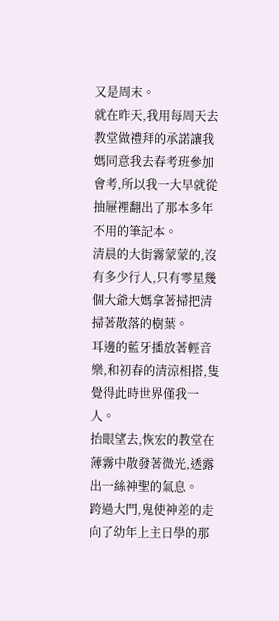又是周末。
就在昨天,我用每周天去教堂做禮拜的承諾讓我媽同意我去春考班參加會考,所以我一大早就從抽屜裡翻出了那本多年不用的筆記本。
清晨的大街霧蒙蒙的,沒有多少行人,只有零星幾個大爺大媽拿著掃把清掃著散落的樹葉。
耳邊的藍牙播放著輕音樂,和初春的清涼相搭,隻覺得此時世界僅我一人。
抬眼望去,恢宏的教堂在薄霧中散發著微光,透露出一絲神聖的氣息。
跨過大門,鬼使神差的走向了幼年上主日學的那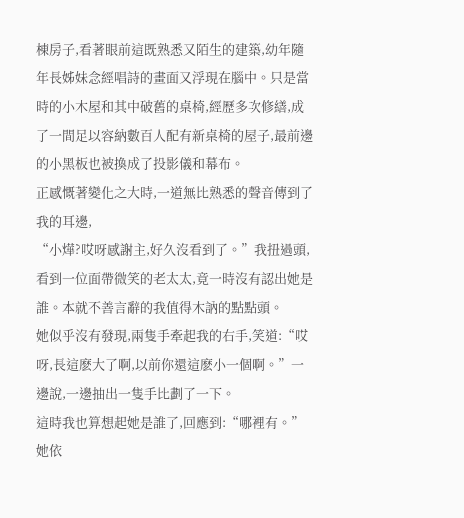棟房子,看著眼前這既熟悉又陌生的建築,幼年隨年長姊妹念經唱詩的畫面又浮現在腦中。只是當時的小木屋和其中破舊的桌椅,經歷多次修繕,成了一間足以容納數百人配有新桌椅的屋子,最前邊的小黑板也被換成了投影儀和幕布。
正感慨著變化之大時,一道無比熟悉的聲音傳到了我的耳邊,
“小燁?哎呀感謝主,好久沒看到了。”我扭過頭,看到一位面帶微笑的老太太,竟一時沒有認出她是誰。本就不善言辭的我值得木訥的點點頭。
她似乎沒有發現,兩隻手牽起我的右手,笑道:“哎呀,長這麽大了啊,以前你還這麽小一個啊。”一邊說,一邊抽出一隻手比劃了一下。
這時我也算想起她是誰了,回應到:“哪裡有。”
她依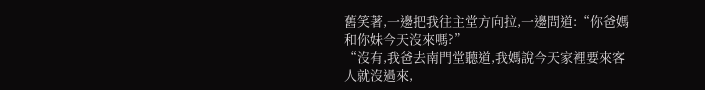舊笑著,一邊把我往主堂方向拉,一邊問道:“你爸媽和你妹今天沒來嗎?”
“沒有,我爸去南門堂聽道,我媽說今天家裡要來客人就沒過來,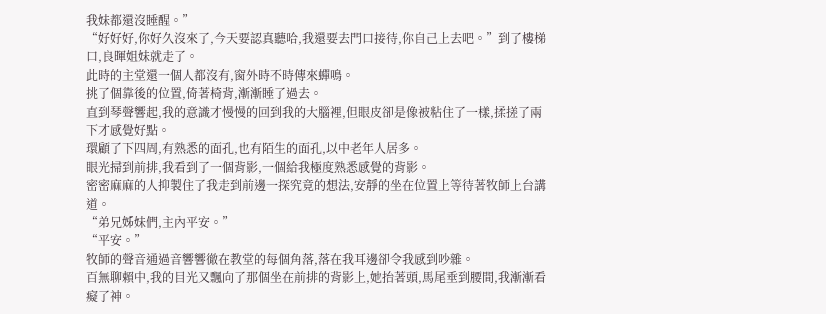我妹都還沒睡醒。”
“好好好,你好久沒來了,今天要認真聽哈,我還要去門口接待,你自己上去吧。”到了樓梯口,良暉姐妹就走了。
此時的主堂還一個人都沒有,窗外時不時傳來蟬鳴。
挑了個靠後的位置,倚著椅背,漸漸睡了過去。
直到琴聲響起,我的意識才慢慢的回到我的大腦裡,但眼皮卻是像被粘住了一樣,揉搓了兩下才感覺好點。
環顧了下四周,有熟悉的面孔,也有陌生的面孔,以中老年人居多。
眼光掃到前排,我看到了一個背影,一個給我極度熟悉感覺的背影。
密密麻麻的人抑製住了我走到前邊一探究竟的想法,安靜的坐在位置上等待著牧師上台講道。
“弟兄姊妹們,主內平安。”
“平安。”
牧師的聲音通過音響響徹在教堂的每個角落,落在我耳邊卻令我感到吵雜。
百無聊賴中,我的目光又飄向了那個坐在前排的背影上,她抬著頭,馬尾垂到腰間,我漸漸看癡了神。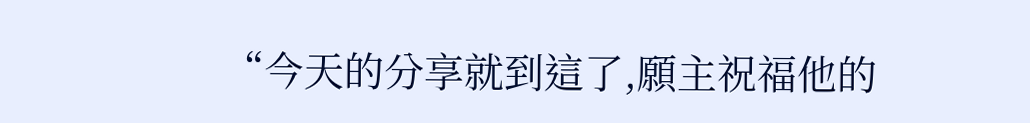“今天的分享就到這了,願主祝福他的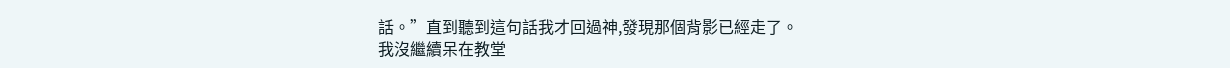話。”直到聽到這句話我才回過神,發現那個背影已經走了。
我沒繼續呆在教堂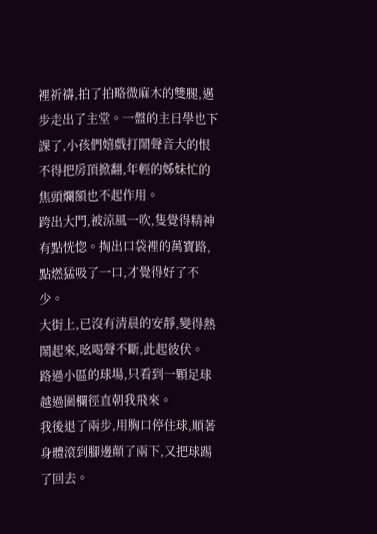裡祈禱,拍了拍略微麻木的雙腿,邁步走出了主堂。一盤的主日學也下課了,小孩們嬉戲打鬧聲音大的恨不得把房頂掀翻,年輕的姊妹忙的焦頭爛額也不起作用。
跨出大門,被涼風一吹,隻覺得精神有點恍惚。掏出口袋裡的萬寶路,點燃猛吸了一口,才覺得好了不少。
大街上,已沒有清晨的安靜,變得熱鬧起來,吆喝聲不斷,此起彼伏。
路過小區的球場,只看到一顆足球越過圍欄徑直朝我飛來。
我後退了兩步,用胸口停住球,順著身體滾到腳邊顛了兩下,又把球踢了回去。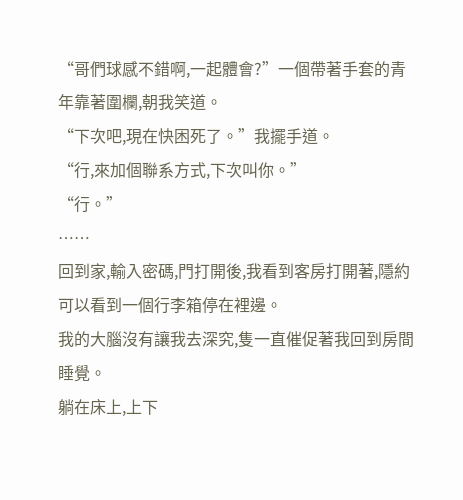“哥們球感不錯啊,一起體會?”一個帶著手套的青年靠著圍欄,朝我笑道。
“下次吧,現在快困死了。”我擺手道。
“行,來加個聯系方式,下次叫你。”
“行。”
……
回到家,輸入密碼,門打開後,我看到客房打開著,隱約可以看到一個行李箱停在裡邊。
我的大腦沒有讓我去深究,隻一直催促著我回到房間睡覺。
躺在床上,上下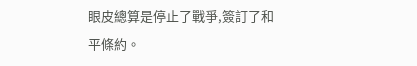眼皮總算是停止了戰爭,簽訂了和平條約。